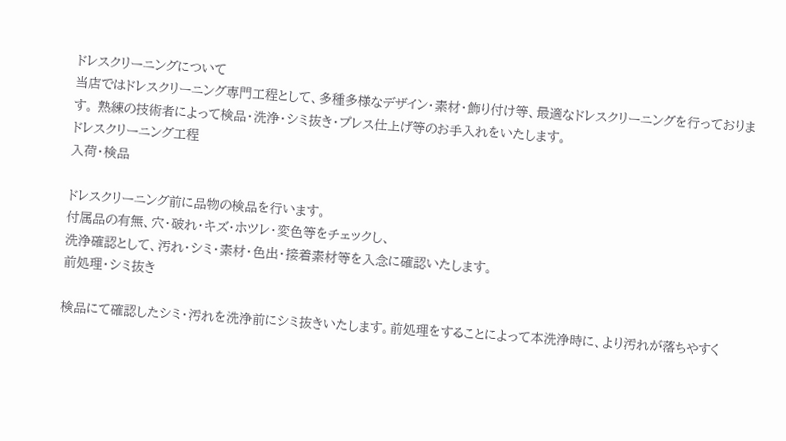ドレスクリーニングについて
当店ではドレスクリーニング専門工程として、多種多様なデザイン・素材・飾り付け等、最適なドレスクリーニングを行っております。 熟練の技術者によって検品・洗浄・シミ抜き・プレス仕上げ等のお手入れをいたします。
ドレスクリーニング工程
入荷・検品

ドレスクリーニング前に品物の検品を行います。
付属品の有無、穴・破れ・キズ・ホツレ・変色等をチェックし、
洗浄確認として、汚れ・シミ・素材・色出・接着素材等を入念に確認いたします。
前処理・シミ抜き

検品にて確認したシミ・汚れを洗浄前にシミ抜きいたします。前処理をすることによって本洗浄時に、より汚れが落ちやすく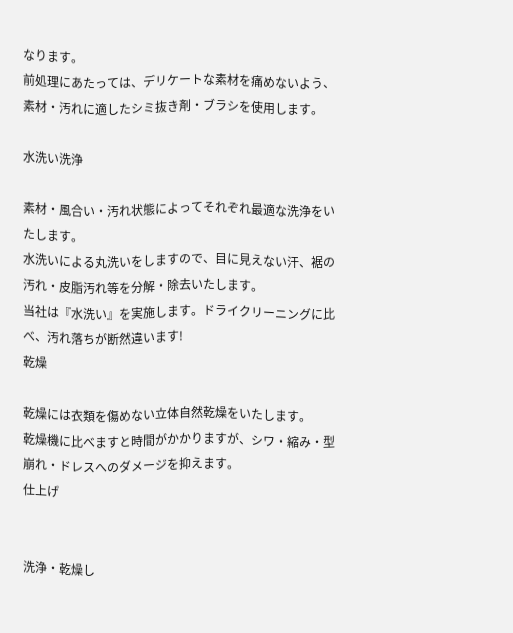なります。
前処理にあたっては、デリケートな素材を痛めないよう、素材・汚れに適したシミ抜き剤・ブラシを使用します。

水洗い洗浄

素材・風合い・汚れ状態によってそれぞれ最適な洗浄をいたします。
水洗いによる丸洗いをしますので、目に見えない汗、裾の汚れ・皮脂汚れ等を分解・除去いたします。
当社は『水洗い』を実施します。ドライクリーニングに比べ、汚れ落ちが断然違います!
乾燥

乾燥には衣類を傷めない立体自然乾燥をいたします。
乾燥機に比べますと時間がかかりますが、シワ・縮み・型崩れ・ドレスへのダメージを抑えます。
仕上げ


洗浄・乾燥し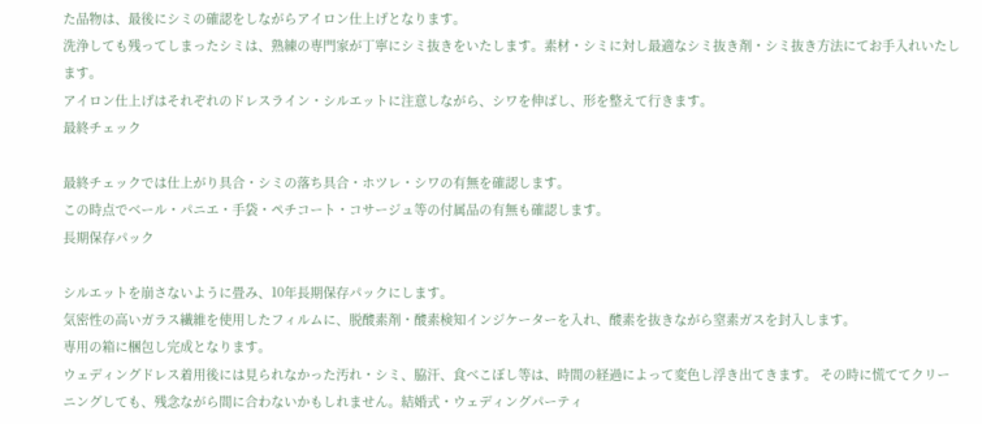た品物は、最後にシミの確認をしながらアイロン仕上げとなります。
洗浄しても残ってしまったシミは、熟練の専門家が丁寧にシミ抜きをいたします。素材・シミに対し最適なシミ抜き剤・シミ抜き方法にてお手入れいたします。
アイロン仕上げはそれぞれのドレスライン・シルエットに注意しながら、シワを伸ばし、形を整えて行きます。
最終チェック

最終チェックでは仕上がり具合・シミの落ち具合・ホツレ・シワの有無を確認します。
この時点でベール・パニエ・手袋・ペチコート・コサージュ等の付属品の有無も確認します。
長期保存パック

シルエットを崩さないように畳み、10年長期保存パックにします。
気密性の高いガラス繊維を使用したフィルムに、脱酸素剤・酸素検知インジケーターを入れ、酸素を抜きながら窒素ガスを封入します。
専用の箱に梱包し完成となります。
ウェディングドレス着用後には見られなかった汚れ・シミ、脇汗、食べこぼし等は、時間の経過によって変色し浮き出てきます。 その時に慌ててクリーニングしても、残念ながら間に合わないかもしれません。結婚式・ウェディングパーティ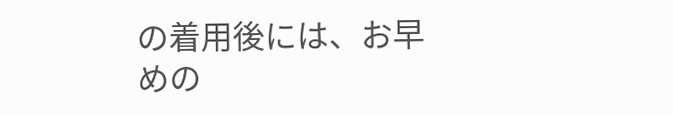の着用後には、お早めの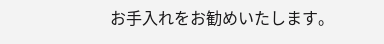お手入れをお勧めいたします。